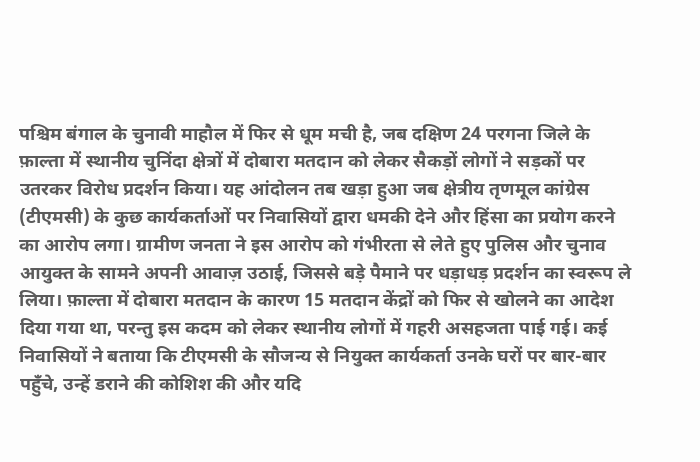पश्चिम बंगाल के चुनावी माहौल में फिर से धूम मची है, जब दक्षिण 24 परगना जिले के फ़ाल्ता में स्थानीय चुनिंदा क्षेत्रों में दोबारा मतदान को लेकर सैकड़ों लोगों ने सड़कों पर उतरकर विरोध प्रदर्शन किया। यह आंदोलन तब खड़ा हुआ जब क्षेत्रीय तृणमूल कांग्रेस (टीएमसी) के कुछ कार्यकर्ताओं पर निवासियों द्वारा धमकी देने और हिंसा का प्रयोग करने का आरोप लगा। ग्रामीण जनता ने इस आरोप को गंभीरता से लेते हुए पुलिस और चुनाव आयुक्त के सामने अपनी आवाज़ उठाई, जिससे बड़े पैमाने पर धड़ाधड़ प्रदर्शन का स्वरूप ले लिया। फ़ाल्ता में दोबारा मतदान के कारण 15 मतदान केंद्रों को फिर से खोलने का आदेश दिया गया था, परन्तु इस कदम को लेकर स्थानीय लोगों में गहरी असहजता पाई गई। कई निवासियों ने बताया कि टीएमसी के सौजन्य से नियुक्त कार्यकर्ता उनके घरों पर बार-बार पहुँचे, उन्हें डराने की कोशिश की और यदि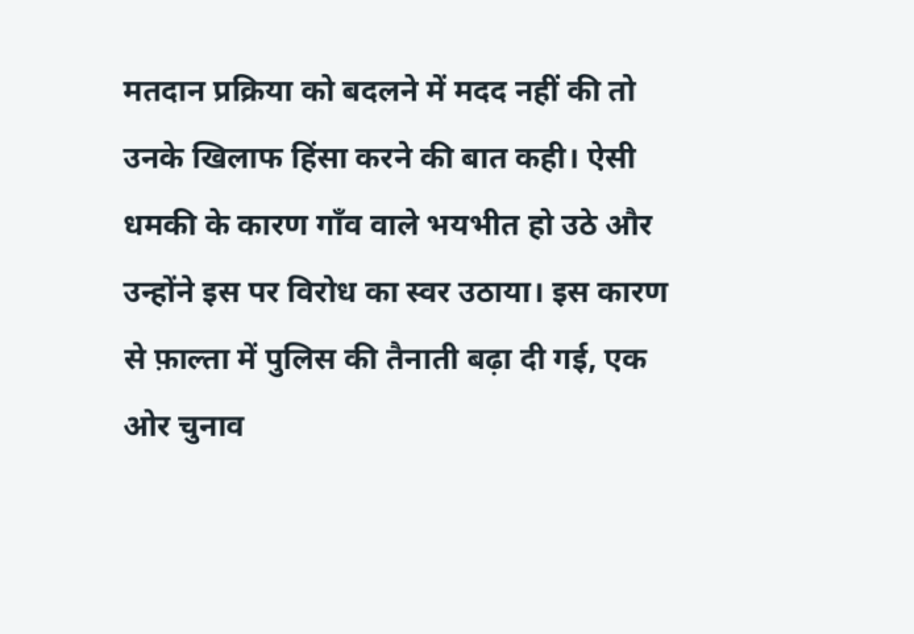मतदान प्रक्रिया को बदलने में मदद नहीं की तो उनके खिलाफ हिंसा करने की बात कही। ऐसी धमकी के कारण गाँव वाले भयभीत हो उठे और उन्होंने इस पर विरोध का स्वर उठाया। इस कारण से फ़ाल्ता में पुलिस की तैनाती बढ़ा दी गई, एक ओर चुनाव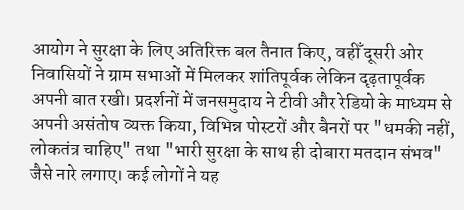आयोग ने सुरक्षा के लिए अतिरिक्त बल तैनात किए, वहीँ दूसरी ओर निवासियों ने ग्राम सभाओं में मिलकर शांतिपूर्वक लेकिन दृढ़तापूर्वक अपनी बात रखी। प्रदर्शनों में जनसमुदाय ने टीवी और रेडियो के माध्यम से अपनी असंतोष व्यक्त किया, विभिन्न पोस्टरों और बैनरों पर "धमकी नहीं, लोकतंत्र चाहिए" तथा "भारी सुरक्षा के साथ ही दोबारा मतदान संभव" जैसे नारे लगाए। कई लोगों ने यह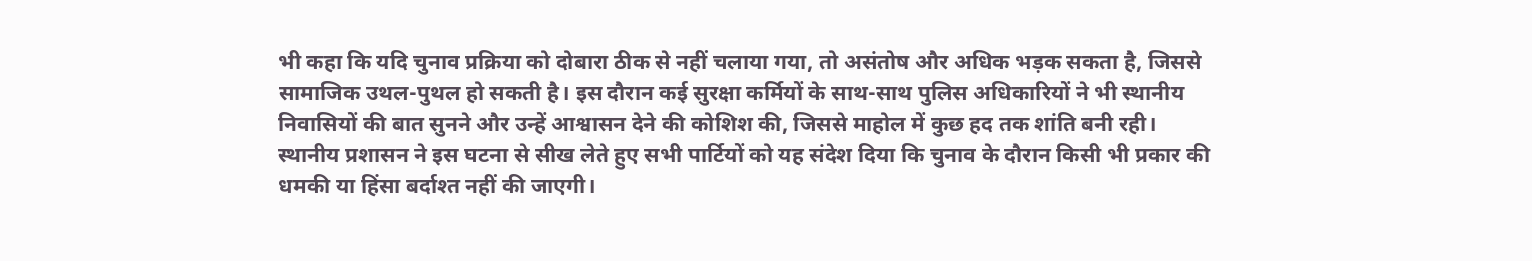भी कहा कि यदि चुनाव प्रक्रिया को दोबारा ठीक से नहीं चलाया गया, तो असंतोष और अधिक भड़क सकता है, जिससे सामाजिक उथल-पुथल हो सकती है। इस दौरान कई सुरक्षा कर्मियों के साथ-साथ पुलिस अधिकारियों ने भी स्थानीय निवासियों की बात सुनने और उन्हें आश्वासन देने की कोशिश की, जिससे माहोल में कुछ हद तक शांति बनी रही। स्थानीय प्रशासन ने इस घटना से सीख लेते हुए सभी पार्टियों को यह संदेश दिया कि चुनाव के दौरान किसी भी प्रकार की धमकी या हिंसा बर्दाश्त नहीं की जाएगी।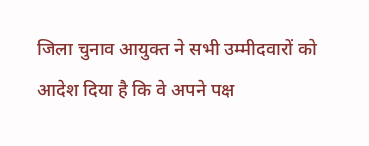जिला चुनाव आयुक्त ने सभी उम्मीदवारों को आदेश दिया है कि वे अपने पक्ष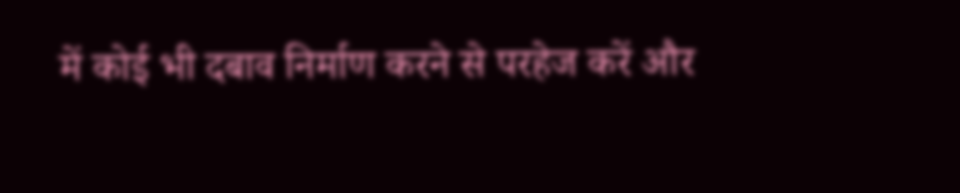में कोई भी दबाव निर्माण करने से परहेज करें और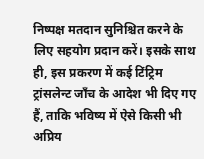निष्पक्ष मतदान सुनिश्चित करने के लिए सहयोग प्रदान करें। इसके साथ ही, इस प्रकरण में कई टिंट्रिम ट्रांसलेन्ट जाँच के आदेश भी दिए गए हैं, ताकि भविष्य में ऐसे किसी भी अप्रिय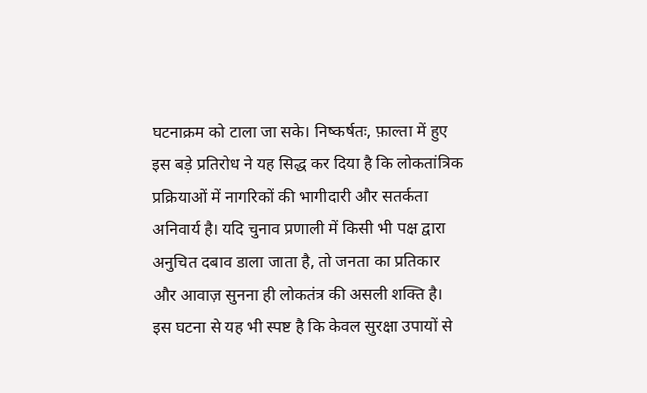घटनाक्रम को टाला जा सके। निष्कर्षतः, फ़ाल्ता में हुए इस बड़े प्रतिरोध ने यह सिद्ध कर दिया है कि लोकतांत्रिक प्रक्रियाओं में नागरिकों की भागीदारी और सतर्कता अनिवार्य है। यदि चुनाव प्रणाली में किसी भी पक्ष द्वारा अनुचित दबाव डाला जाता है, तो जनता का प्रतिकार और आवाज़ सुनना ही लोकतंत्र की असली शक्ति है। इस घटना से यह भी स्पष्ट है कि केवल सुरक्षा उपायों से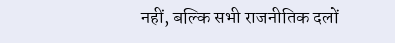नहीं, बल्कि सभी राजनीतिक दलों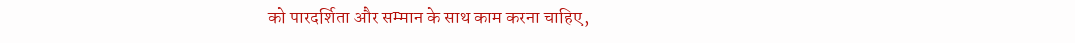को पारदर्शिता और सम्मान के साथ काम करना चाहिए,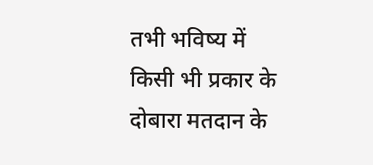तभी भविष्य में किसी भी प्रकार के दोबारा मतदान के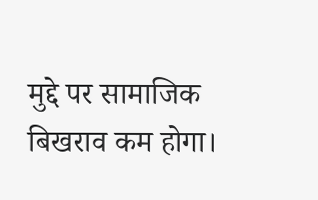मुद्दे पर सामाजिक बिखराव कम होगा।